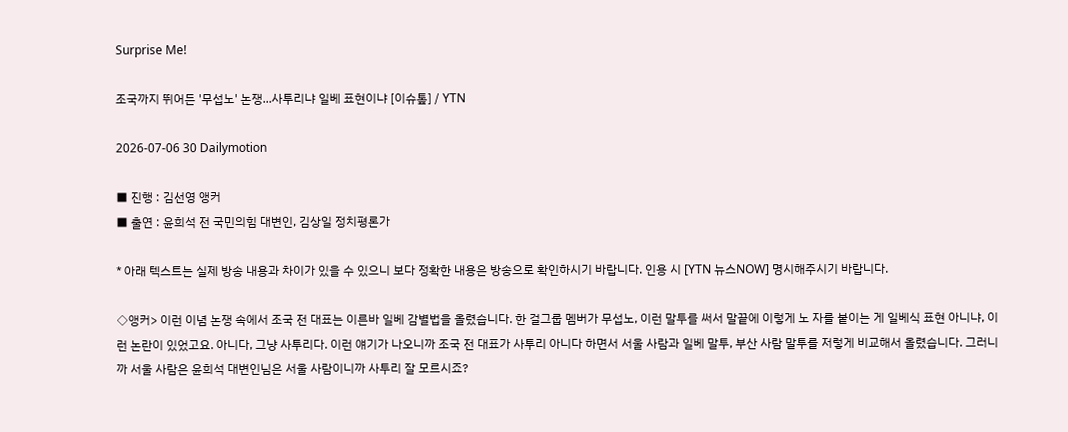Surprise Me!

조국까지 뛰어든 '무섭노' 논쟁...사투리냐 일베 표현이냐 [이슈톺] / YTN

2026-07-06 30 Dailymotion

■ 진행 : 김선영 앵커
■ 출연 : 윤희석 전 국민의힘 대변인, 김상일 정치평론가

* 아래 텍스트는 실제 방송 내용과 차이가 있을 수 있으니 보다 정확한 내용은 방송으로 확인하시기 바랍니다. 인용 시 [YTN 뉴스NOW] 명시해주시기 바랍니다.

◇앵커> 이런 이념 논쟁 속에서 조국 전 대표는 이른바 일베 감별법을 올렸습니다. 한 걸그룹 멤버가 무섭노, 이런 말투를 써서 말끝에 이렇게 노 자를 붙이는 게 일베식 표현 아니냐, 이런 논란이 있었고요. 아니다, 그냥 사투리다. 이런 얘기가 나오니까 조국 전 대표가 사투리 아니다 하면서 서울 사람과 일베 말투, 부산 사람 말투를 저렇게 비교해서 올렸습니다. 그러니까 서울 사람은 윤희석 대변인님은 서울 사람이니까 사투리 잘 모르시죠?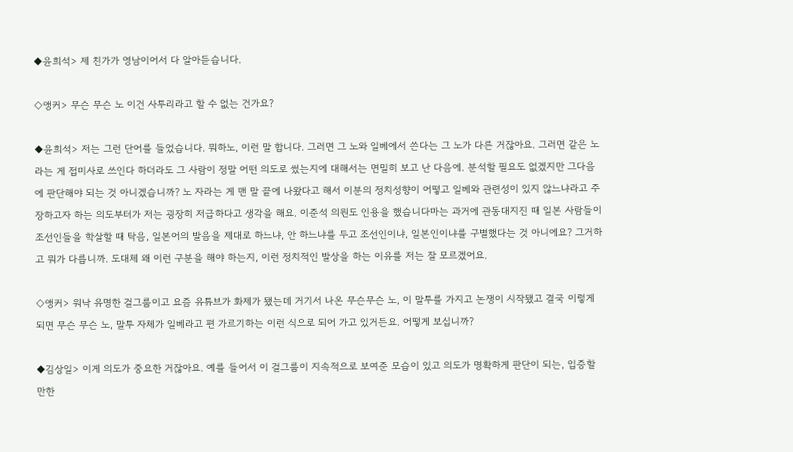◆윤희석> 제 친가가 영남이어서 다 알아듣습니다.

◇앵커> 무슨 무슨 노 이건 사투리라고 할 수 없는 건가요?

◆윤희석> 저는 그런 단어를 들었습니다. 뭐하노, 이런 말 합니다. 그러면 그 노와 일베에서 쓴다는 그 노가 다른 거잖아요. 그러면 같은 노라는 게 접미사로 쓰인다 하더라도 그 사람이 정말 어떤 의도로 썼는지에 대해서는 면밀히 보고 난 다음에. 분석할 필요도 없겠지만 그다음에 판단해야 되는 것 아니겠습니까? 노 자라는 게 맨 말 끝에 나왔다고 해서 이분의 정치성향이 어떻고 일베와 관련성이 있지 않느냐라고 주장하고자 하는 의도부터가 저는 굉장히 저급하다고 생각을 해요. 이준석 의원도 인용을 했습니다마는 과거에 관동대지진 때 일본 사람들이 조선인들을 학살할 때 탁음, 일본어의 발음을 제대로 하느냐, 안 하느냐를 두고 조선인이냐, 일본인이냐를 구별했다는 것 아니에요? 그거하고 뭐가 다릅니까. 도대체 왜 이런 구분을 해야 하는지, 이런 정치적인 발상을 하는 이유를 저는 잘 모르겠어요.

◇앵커> 워낙 유명한 걸그룹이고 요즘 유튜브가 화제가 됐는데 거기서 나온 무슨무슨 노, 이 말투를 가지고 논쟁이 시작됐고 결국 이렇게 되면 무슨 무슨 노, 말투 자체가 일베라고 편 가르기하는 이런 식으로 되어 가고 있거든요. 어떻게 보십니까?

◆김상일> 이게 의도가 중요한 거잖아요. 예를 들어서 이 걸그룹이 지속적으로 보여준 모습이 있고 의도가 명확하게 판단이 되는, 입증할 만한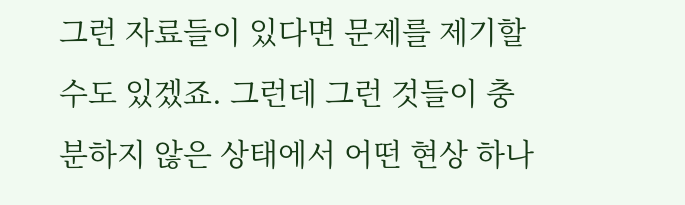그런 자료들이 있다면 문제를 제기할 수도 있겠죠. 그런데 그런 것들이 충분하지 않은 상태에서 어떤 현상 하나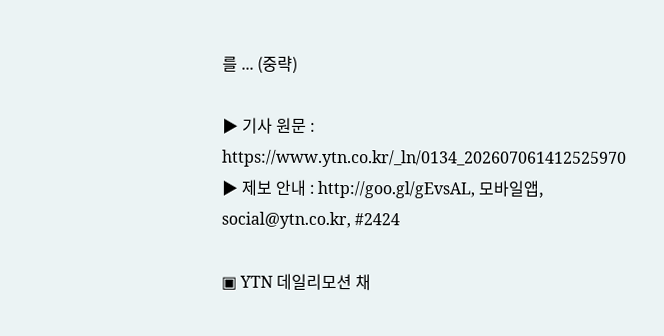를 ... (중략)

▶ 기사 원문 : https://www.ytn.co.kr/_ln/0134_202607061412525970
▶ 제보 안내 : http://goo.gl/gEvsAL, 모바일앱, social@ytn.co.kr, #2424

▣ YTN 데일리모션 채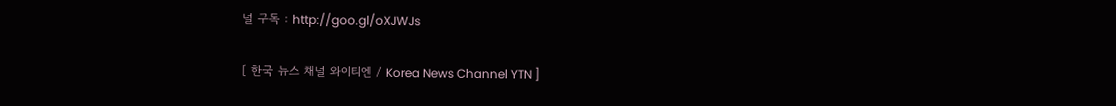널 구독 : http://goo.gl/oXJWJs

[ 한국 뉴스 채널 와이티엔 / Korea News Channel YTN ]